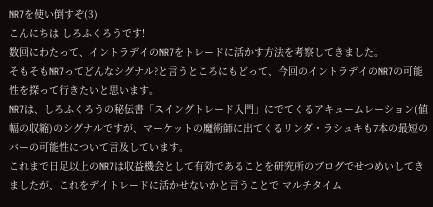NR7を使い倒すぞ(3)
こんにちは しろふくろうです!
数回にわたって、イントラデイのNR7をトレードに活かす方法を考察してきました。
そもそもNR7ってどんなシグナル?と言うところにもどって、今回のイントラデイのNR7の可能性を探って行きたいと思います。
NR7は、しろふくろうの秘伝書「スイングトレード入門」にでてくるアキュームレーション(値幅の収縮)のシグナルですが、マーケットの魔術師に出てくるリンダ・ラシュキも7本の最短のバーの可能性について言及しています。
これまで日足以上のNR7は収益機会として有効であることを研究所のブログでせつめいしてきましたが、これをデイトレードに活かせないかと言うことで マルチタイム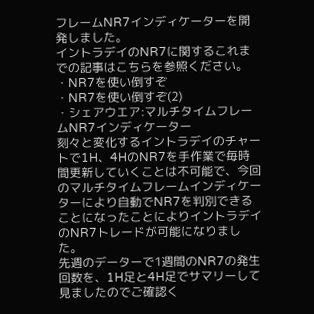フレームNR7インディケーターを開発しました。
イントラデイのNR7に関するこれまでの記事はこちらを参照ください。
・NR7を使い倒すぞ
・NR7を使い倒すぞ(2)
・シェアウエア:マルチタイムフレームNR7インディケーター
刻々と変化するイントラデイのチャートで1H、4HのNR7を手作業で毎時間更新していくことは不可能で、今回のマルチタイムフレームインディケーターにより自動でNR7を判別できることになったことによりイントラデイのNR7トレードが可能になりました。
先週のデーターで1週間のNR7の発生回数を、1H足と4H足でサマリーして見ましたのでご確認く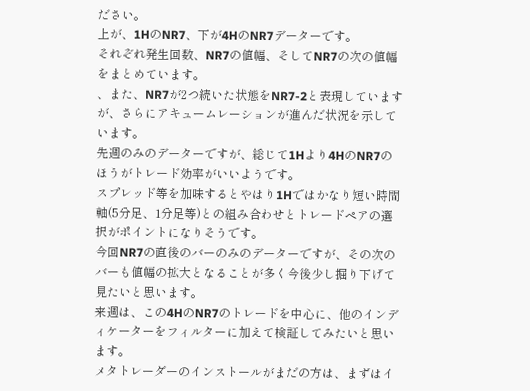ださい。
上が、1HのNR7、下が4HのNR7データーです。
それぞれ発生回数、NR7の値幅、そしてNR7の次の値幅をまとめています。
、また、NR7が2つ続いた状態をNR7-2と表現していますが、さらにアキュームレーションが進んだ状況を示しています。
先週のみのデーターですが、総じて1Hより4HのNR7のほうがトレード効率がいいようです。
スプレッド等を加味するとやはり1Hではかなり短い時間軸(5分足、1分足等)との組み合わせとトレードペアの選択がポイントになりそうです。
今回NR7の直後のバーのみのデーターですが、その次のバーも値幅の拡大となることが多く今後少し掘り下げて見たいと思います。
来週は、この4HのNR7のトレードを中心に、他のインディケーターをフィルターに加えて検証してみたいと思います。
メタトレーダーのインストールがまだの方は、まずはイ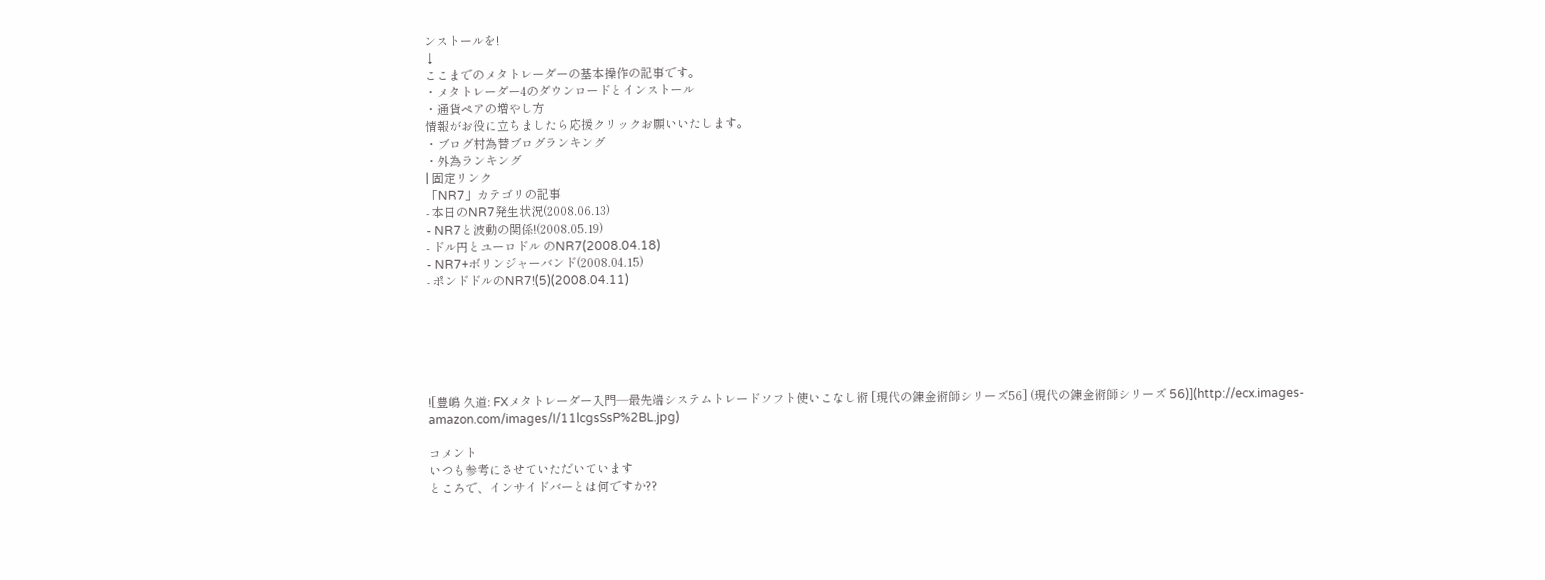ンストールを!
↓
ここまでのメタトレーダーの基本操作の記事です。
・メタトレーダー4のダウンロードとインストール
・通貨ペアの増やし方
情報がお役に立ちましたら応援クリックお願いいたします。
・ブログ村為替ブログランキング
・外為ランキング
| 固定リンク
「NR7」カテゴリの記事
- 本日のNR7発生状況(2008.06.13)
- NR7と波動の関係!(2008.05.19)
- ドル円とユーロドル のNR7(2008.04.18)
- NR7+ボリンジャーバンド(2008.04.15)
- ポンドドルのNR7!(5)(2008.04.11)






![豊嶋 久道: FXメタトレーダー入門―最先端システムトレードソフト使いこなし術 [現代の錬金術師シリーズ56] (現代の錬金術師シリーズ 56)](http://ecx.images-amazon.com/images/I/11lcgsSsP%2BL.jpg)

コメント
いつも参考にさせていただいています
ところで、インサイドバーとは何ですか??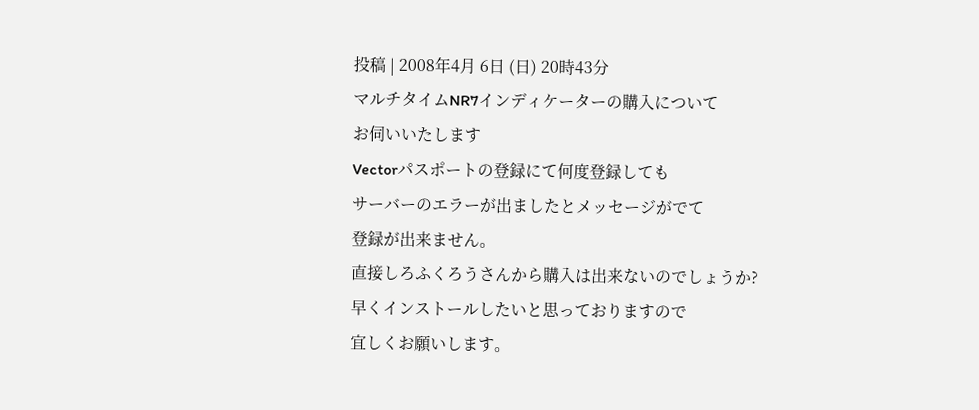投稿 | 2008年4月 6日 (日) 20時43分
マルチタイムNR7インディケーターの購入について
お伺いいたします
Vectorパスポートの登録にて何度登録しても
サーバーのエラーが出ましたとメッセージがでて
登録が出来ません。
直接しろふくろうさんから購入は出来ないのでしょうか?
早くインストールしたいと思っておりますので
宜しくお願いします。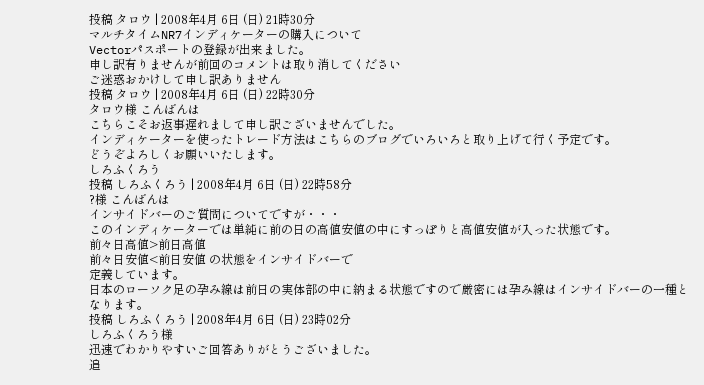投稿 タロウ | 2008年4月 6日 (日) 21時30分
マルチタイムNR7インディケーターの購入について
Vectorパスポートの登録が出来ました。
申し訳有りませんが前回のコメントは取り消してください
ご迷惑おかけして申し訳ありません
投稿 タロウ | 2008年4月 6日 (日) 22時30分
タロウ様 こんばんは
こちらこそお返事遅れまして申し訳ございませんでした。
インディケーターを使ったトレード方法はこちらのブログでいろいろと取り上げて行く予定です。
どうぞよろしくお願いいたします。
しろふくろう
投稿 しろふくろう | 2008年4月 6日 (日) 22時58分
?様 こんばんは
インサイドバーのご質問についてですが・・・
このインディケーターでは単純に前の日の高値安値の中にすっぽりと高値安値が入った状態です。
前々日高値>前日高値
前々日安値<前日安値 の状態をインサイドバーで
定義しています。
日本のローソク足の孕み線は前日の実体部の中に納まる状態ですので厳密には孕み線はインサイドバーの一種となります。
投稿 しろふくろう | 2008年4月 6日 (日) 23時02分
しろふくろう様
迅速でわかりやすいご回答ありがとうございました。
追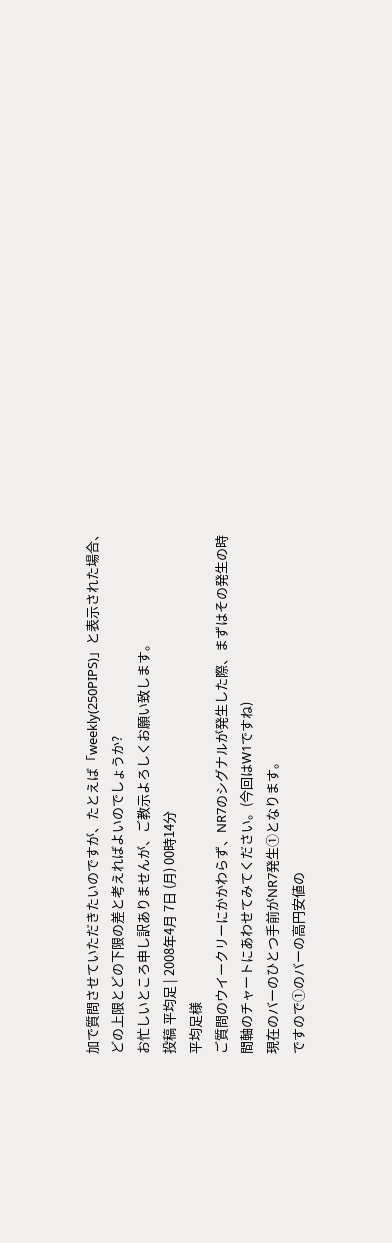加で質問させていただきたいのですが、たとえば「weekly(250PIPS)」と表示された場合、どの上限とどの下限の差と考えればよいのでしょうか?
お忙しいところ申し訳ありませんが、ご教示よろしくお願い致します。
投稿 平均足 | 2008年4月 7日 (月) 00時14分
平均足様
ご質問のウイークリーにかかわらず、NR7のシグナルが発生した際、まずはその発生の時間軸のチャートにあわせてみてください。(今回はW1ですね)
現在のバーのひとつ手前がNR7発生①となります。
ですので①のバーの高円安値の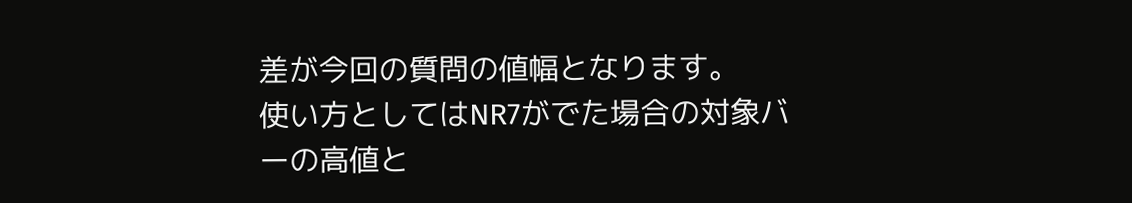差が今回の質問の値幅となります。
使い方としてはNR7がでた場合の対象バーの高値と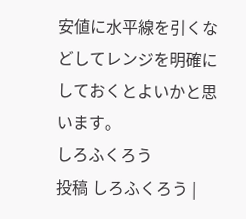安値に水平線を引くなどしてレンジを明確にしておくとよいかと思います。
しろふくろう
投稿 しろふくろう |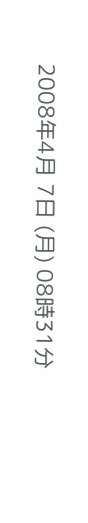2008年4月 7日 (月) 08時31分